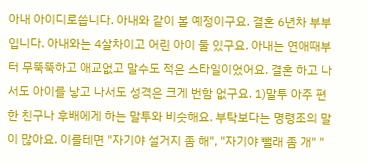아내 아이디로씁니다. 아내와 같이 볼 예정이구요. 결혼 6년차 부부입니다. 아내와는 4살차이고 어린 아이 둘 있구요. 아내는 연애때부터 무뚝뚝하고 애교없고 말수도 적은 스타일이었어요. 결혼 하고 나서도 아이를 낳고 나서도 성격은 크게 번함 없구요. 1)말투 아주 편한 친구나 후배에게 하는 말투와 비슷해요. 부탁보다는 명령조의 말이 많아요. 이를테면 "자기야 설거지 좀 해", "자기야 뺄래 좀 개" "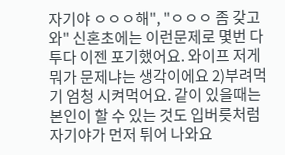자기야 ㅇㅇㅇ해", "ㅇㅇㅇ 좀 갖고와" 신혼초에는 이런문제로 몇번 다투다 이젠 포기했어요. 와이프 저게 뭐가 문제냐는 생각이에요 2)부려먹기 엄청 시켜먹어요. 같이 있을때는 본인이 할 수 있는 것도 입버릇처럼 자기야가 먼저 튀어 나와요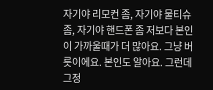자기야 리모컨 좀, 자기야 물티슈 좀, 자기야 핸드폰 좀 저보다 본인이 가까울때가 더 많아요. 그냥 버릇이에요. 본인도 알아요. 그런데 그정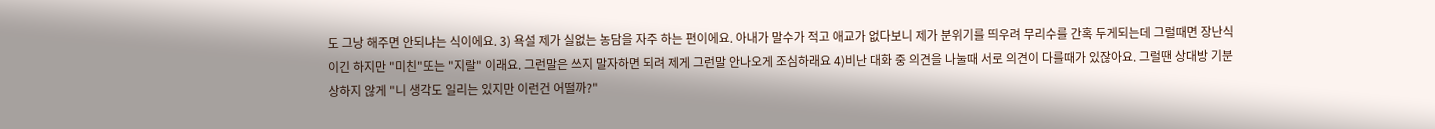도 그낭 해주면 안되냐는 식이에요. 3) 욕설 제가 실없는 농담을 자주 하는 편이에요. 아내가 말수가 적고 애교가 없다보니 제가 분위기를 띄우려 무리수를 간혹 두게되는데 그럴때면 장난식이긴 하지만 "미친"또는 "지랄" 이래요. 그런말은 쓰지 말자하면 되려 제게 그런말 안나오게 조심하래요 4)비난 대화 중 의견을 나눌때 서로 의견이 다를때가 있잖아요. 그럴땐 상대방 기분 상하지 않게 "니 생각도 일리는 있지만 이런건 어떨까?"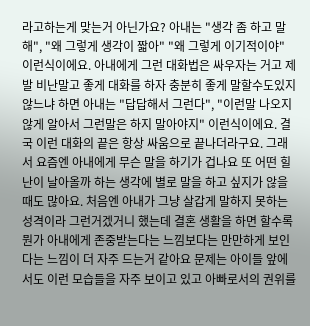라고하는게 맞는거 아닌가요? 아내는 "생각 좀 하고 말해", "왜 그렇게 생각이 짧아" "왜 그렇게 이기적이야" 이런식이에요. 아내에게 그런 대화법은 싸우자는 거고 제발 비난말고 좋게 대화를 하자 충분히 좋게 말할수도있지 않느냐 하면 아내는 "답답해서 그런다", "이런말 나오지 않게 알아서 그런말은 하지 말아야지" 이런식이에요. 결국 이런 대화의 끝은 항상 싸움으로 끝나더라구요. 그래서 요즘엔 아내에게 무슨 말을 하기가 겁나요 또 어떤 힐난이 날아올까 하는 생각에 별로 말을 하고 싶지가 않을때도 많아요. 처음엔 아내가 그냥 살갑게 말하지 못하는 성격이라 그런거겠거니 했는데 결혼 생활을 하면 할수록 뭔가 아내에게 존중받는다는 느낌보다는 만만하게 보인다는 느낌이 더 자주 드는거 같아요 문제는 아이들 앞에서도 이런 모습들을 자주 보이고 있고 아빠로서의 권위를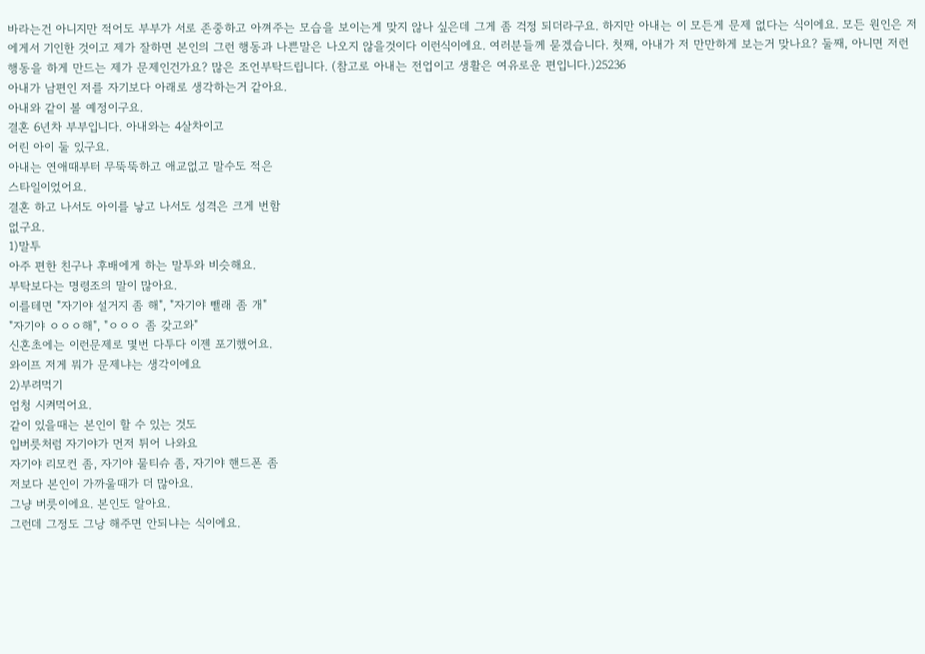바라는건 아니지만 적어도 부부가 서로 존중하고 아껴주는 모습을 보이는게 맞지 않나 싶은데 그게 좀 걱정 되더라구요. 하지만 아내는 이 모든게 문제 없다는 식이에요. 모든 원인은 저에게서 기인한 것이고 제가 잘하면 본인의 그런 행동과 나쁜말은 나오지 않을것이다 이런식이에요. 여러분들께 묻겠습니다. 첫째, 아내가 저 만만하게 보는거 맞나요? 둘째, 아니면 저런 행동을 하게 만드는 제가 문제인건가요? 많은 조언부탁드립니다. (참고로 아내는 전업이고 생활은 여유로운 편입니다.)25236
아내가 남편인 저를 자기보다 아래로 생각하는거 같아요.
아내와 같이 볼 예정이구요.
결혼 6년차 부부입니다. 아내와는 4살차이고
어린 아이 둘 있구요.
아내는 연애때부터 무뚝뚝하고 애교없고 말수도 적은
스타일이었어요.
결혼 하고 나서도 아이를 낳고 나서도 성격은 크게 번함
없구요.
1)말투
아주 편한 친구나 후배에게 하는 말투와 비슷해요.
부탁보다는 명령조의 말이 많아요.
이를테면 "자기야 설거지 좀 해", "자기야 뺄래 좀 개"
"자기야 ㅇㅇㅇ해", "ㅇㅇㅇ 좀 갖고와"
신혼초에는 이런문제로 몇번 다투다 이젠 포기했어요.
와이프 저게 뭐가 문제냐는 생각이에요
2)부려먹기
엄청 시켜먹어요.
같이 있을때는 본인이 할 수 있는 것도
입버릇처럼 자기야가 먼저 튀어 나와요
자기야 리모컨 좀, 자기야 물티슈 좀, 자기야 핸드폰 좀
저보다 본인이 가까울때가 더 많아요.
그냥 버릇이에요. 본인도 알아요.
그런데 그정도 그낭 해주면 안되냐는 식이에요.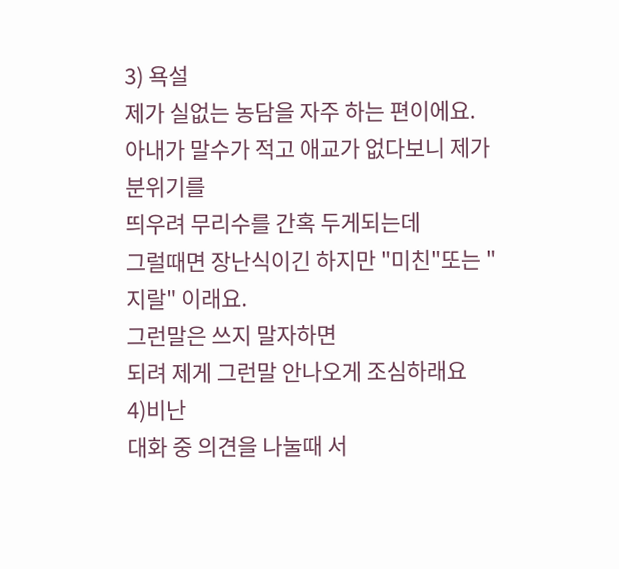3) 욕설
제가 실없는 농담을 자주 하는 편이에요.
아내가 말수가 적고 애교가 없다보니 제가 분위기를
띄우려 무리수를 간혹 두게되는데
그럴때면 장난식이긴 하지만 "미친"또는 "지랄" 이래요.
그런말은 쓰지 말자하면
되려 제게 그런말 안나오게 조심하래요
4)비난
대화 중 의견을 나눌때 서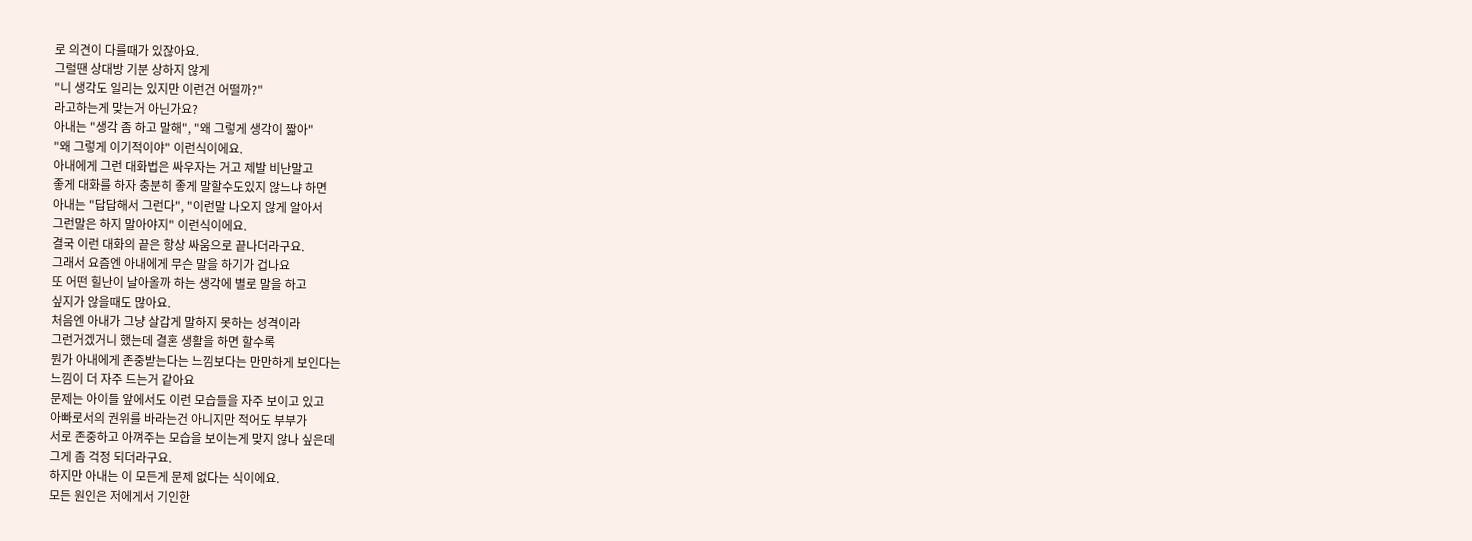로 의견이 다를때가 있잖아요.
그럴땐 상대방 기분 상하지 않게
"니 생각도 일리는 있지만 이런건 어떨까?"
라고하는게 맞는거 아닌가요?
아내는 "생각 좀 하고 말해", "왜 그렇게 생각이 짧아"
"왜 그렇게 이기적이야" 이런식이에요.
아내에게 그런 대화법은 싸우자는 거고 제발 비난말고
좋게 대화를 하자 충분히 좋게 말할수도있지 않느냐 하면
아내는 "답답해서 그런다", "이런말 나오지 않게 알아서
그런말은 하지 말아야지" 이런식이에요.
결국 이런 대화의 끝은 항상 싸움으로 끝나더라구요.
그래서 요즘엔 아내에게 무슨 말을 하기가 겁나요
또 어떤 힐난이 날아올까 하는 생각에 별로 말을 하고
싶지가 않을때도 많아요.
처음엔 아내가 그냥 살갑게 말하지 못하는 성격이라
그런거겠거니 했는데 결혼 생활을 하면 할수록
뭔가 아내에게 존중받는다는 느낌보다는 만만하게 보인다는
느낌이 더 자주 드는거 같아요
문제는 아이들 앞에서도 이런 모습들을 자주 보이고 있고
아빠로서의 권위를 바라는건 아니지만 적어도 부부가
서로 존중하고 아껴주는 모습을 보이는게 맞지 않나 싶은데
그게 좀 걱정 되더라구요.
하지만 아내는 이 모든게 문제 없다는 식이에요.
모든 원인은 저에게서 기인한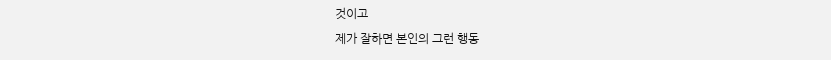것이고
제가 잘하면 본인의 그런 행동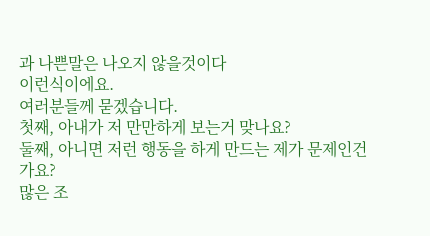과 나쁜말은 나오지 않을것이다
이런식이에요.
여러분들께 묻겠습니다.
첫째, 아내가 저 만만하게 보는거 맞나요?
둘째, 아니면 저런 행동을 하게 만드는 제가 문제인건가요?
많은 조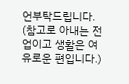언부탁드립니다.
(참고로 아내는 전업이고 생활은 여유로운 편입니다.)